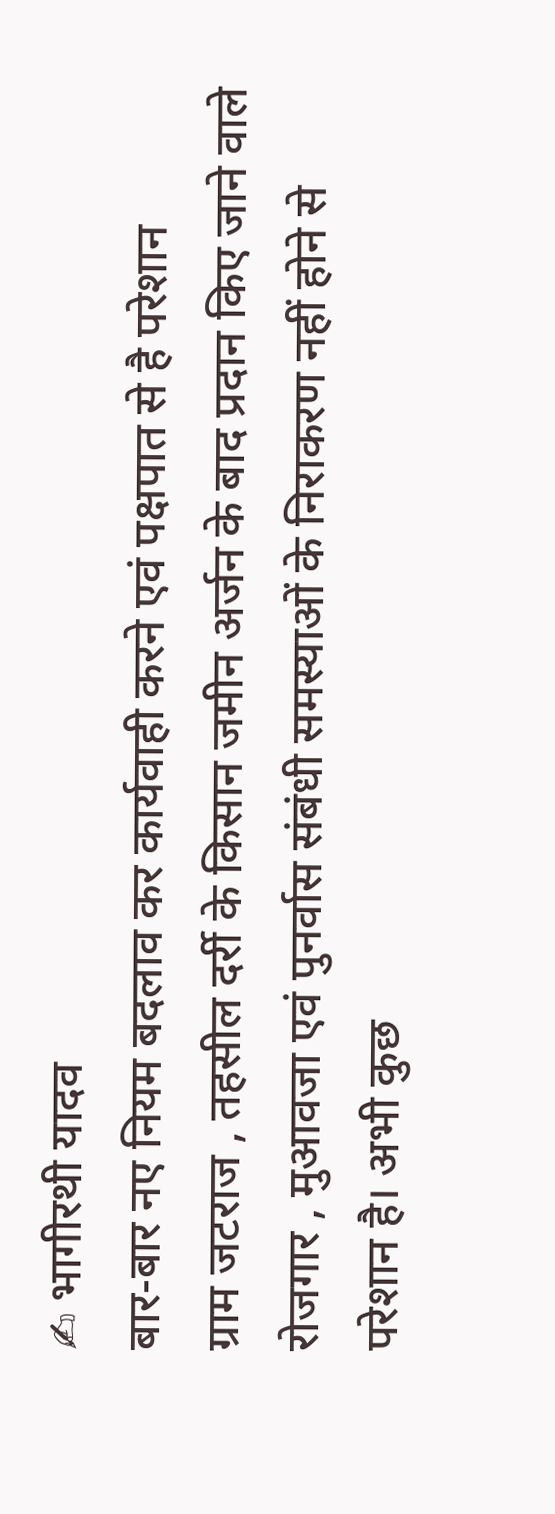✍ भागीरथी यादव
बार-बार नए नियम बदलाव कर कार्यवाही करने एवं पक्षपात से है परेशान
ग्राम जटराज , तहसील दर्री के किसान जमीन अर्जन के बाद प्रदान किए जाने वाले रोजगार , मुआवजा एवं पुनर्वास संबंधी समस्याओं के निराकरण नहीं होने से परेशान है। अभी कुछ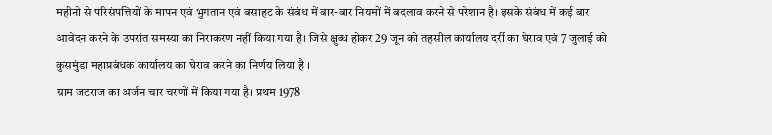महीनो से परिसंपत्तियों के मापन एवं भुगतान एवं बसाहट के संबंध में बार-बार नियमों में बदलाव करने से परेशान है। इसके संबंध में कई बार आवेदन करने के उपरांत समस्या का निराकरण नहीं किया गया है। जिसे क्षुब्ध होकर 29 जून को तहसील कार्यालय दर्री का घेराव एवं 7 जुलाई को कुसमुंडा महाप्रबंधक कार्यालय का घेराव करने का निर्णय लिया है ।
ग्राम जटराज का अर्जन चार चरणों में किया गया है। प्रथम 1978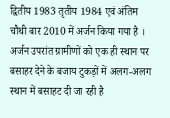द्वितीय 1983 तृतीय 1984 एवं अंतिम चौथी बार 2010 में अर्जन किया गया है । अर्जन उपरांत ग्रामीणों को एक ही स्थान पर बसाहर देने के बजाय टुकड़ों में अलग-अलग स्थान में बसाहट दी जा रही है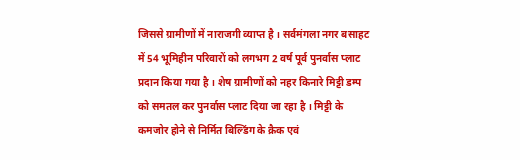जिससे ग्रामीणों में नाराजगी व्याप्त है । सर्वमंगला नगर बसाहट में 54 भूमिहीन परिवारों को लगभग 2 वर्ष पूर्व पुनर्वास प्लाट प्रदान किया गया है । शेष ग्रामीणों को नहर किनारे मिट्टी डम्प को समतल कर पुनर्वास प्लाट दिया जा रहा है । मिट्टी के कमजोर होने से निर्मित बिल्डिंग के क्रैक एवं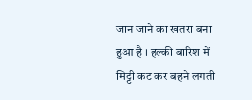जान जाने का खतरा बना हुआ है । हल्की बारिश में मिट्टी कट कर बहने लगती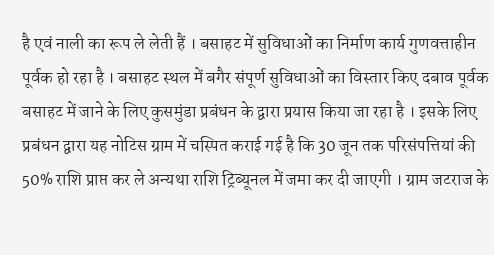है एवं नाली का रूप ले लेती हैं । बसाहट में सुविधाओं का निर्माण कार्य गुणवत्ताहीन पूर्वक हो रहा है । बसाहट स्थल में बगैर संपूर्ण सुविधाओं का विस्तार किए दबाव पूर्वक बसाहट में जाने के लिए कुसमुंडा प्रबंधन के द्वारा प्रयास किया जा रहा है । इसके लिए प्रबंधन द्वारा यह नोटिस ग्राम में चस्पित कराई गई है कि 30 जून तक परिसंपत्तियां की 50% राशि प्राप्त कर ले अन्यथा राशि ट्रिब्यूनल में जमा कर दी जाएगी । ग्राम जटराज के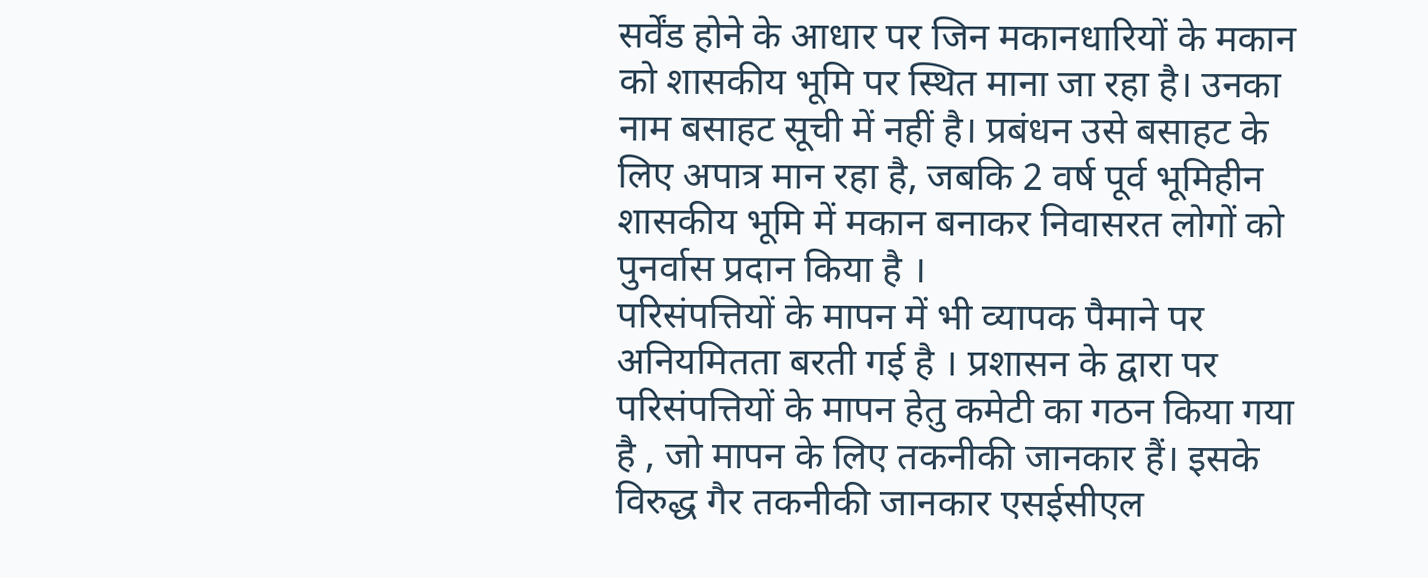सर्वेंड होने के आधार पर जिन मकानधारियों के मकान को शासकीय भूमि पर स्थित माना जा रहा है। उनका नाम बसाहट सूची में नहीं है। प्रबंधन उसे बसाहट के लिए अपात्र मान रहा है, जबकि 2 वर्ष पूर्व भूमिहीन शासकीय भूमि में मकान बनाकर निवासरत लोगों को पुनर्वास प्रदान किया है ।
परिसंपत्तियों के मापन में भी व्यापक पैमाने पर अनियमितता बरती गई है । प्रशासन के द्वारा पर परिसंपत्तियों के मापन हेतु कमेटी का गठन किया गया है , जो मापन के लिए तकनीकी जानकार हैं। इसके विरुद्ध गैर तकनीकी जानकार एसईसीएल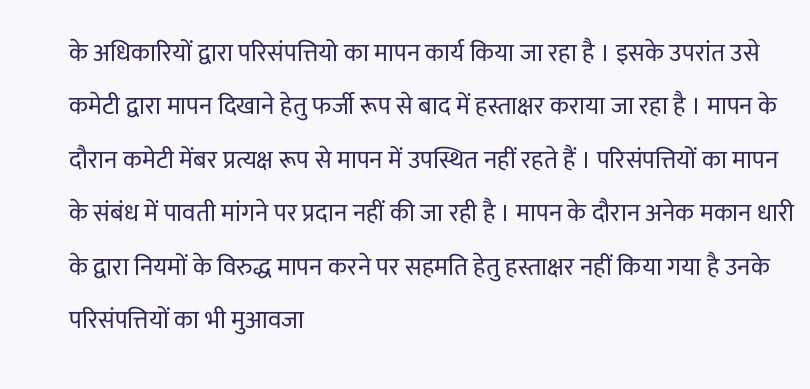के अधिकारियों द्वारा परिसंपत्तियो का मापन कार्य किया जा रहा है । इसके उपरांत उसे कमेटी द्वारा मापन दिखाने हेतु फर्जी रूप से बाद में हस्ताक्षर कराया जा रहा है । मापन के दौरान कमेटी मेंबर प्रत्यक्ष रूप से मापन में उपस्थित नहीं रहते हैं । परिसंपत्तियों का मापन के संबंध में पावती मांगने पर प्रदान नहीं की जा रही है । मापन के दौरान अनेक मकान धारी के द्वारा नियमों के विरुद्ध मापन करने पर सहमति हेतु हस्ताक्षर नहीं किया गया है उनके परिसंपत्तियों का भी मुआवजा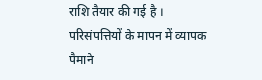राशि तैयार की गई है । परिसंपत्तियों के मापन में व्यापक पैमाने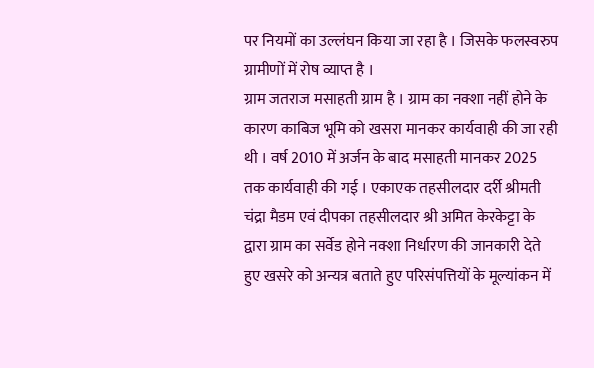पर नियमों का उल्लंघन किया जा रहा है । जिसके फलस्वरुप ग्रामीणों में रोष व्याप्त है ।
ग्राम जतराज मसाहती ग्राम है । ग्राम का नक्शा नहीं होने के कारण काबिज भूमि को खसरा मानकर कार्यवाही की जा रही थी । वर्ष 2010 में अर्जन के बाद मसाहती मानकर 2025 तक कार्यवाही की गई । एकाएक तहसीलदार दर्री श्रीमती चंद्रा मैडम एवं दीपका तहसीलदार श्री अमित केरकेट्टा के द्वारा ग्राम का सर्वेड होने नक्शा निर्धारण की जानकारी देते हुए खसरे को अन्यत्र बताते हुए परिसंपत्तियों के मूल्यांकन में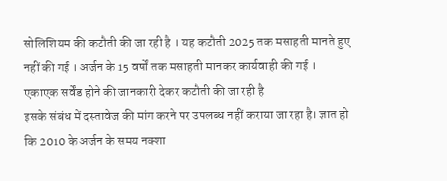सोलिशियम की कटौती की जा रही है । यह कटौती 2025 तक मसाहती मानते हुए नहीं की गई । अर्जन के 15 वर्षों तक मसाहती मानकर कार्यवाही की गई । एकाएक सर्वेंड होने की जानकारी देकर कटौती की जा रही है
इसके संबंध में दस्तावेज की मांग करने पर उपलब्ध नहीं कराया जा रहा है। ज्ञात हो कि 2010 के अर्जन के समय नक्शा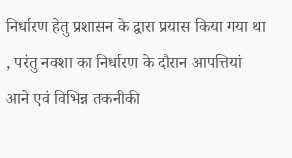निर्धारण हेतु प्रशासन के द्वारा प्रयास किया गया था , परंतु नक्शा का निर्धारण के दौरान आपत्तियां आने एवं विभिन्न तकनीकी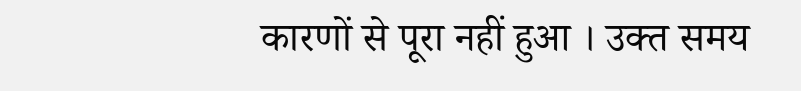कारणों से पूरा नहीं हुआ । उक्त समय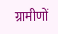ग्रामीणों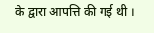के द्वारा आपत्ति की गई थी ।